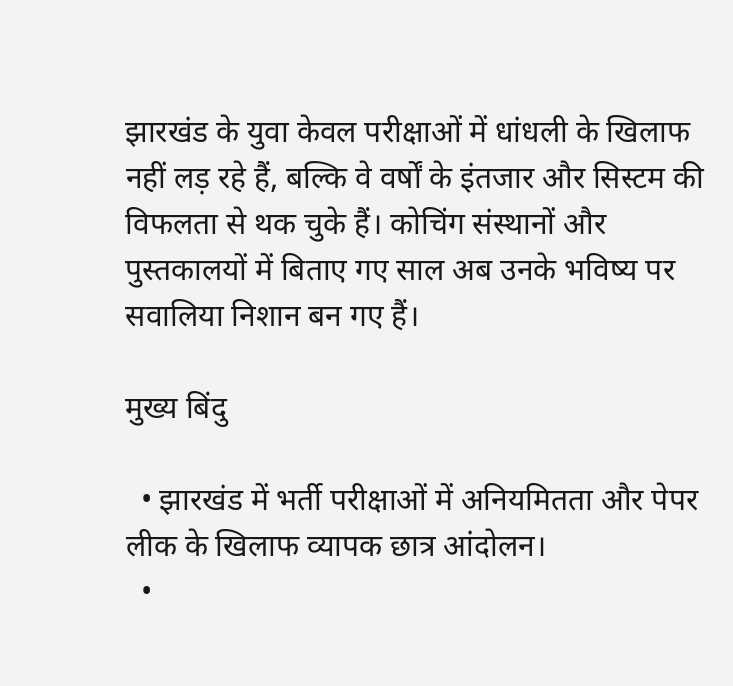झारखंड के युवा केवल परीक्षाओं में धांधली के खिलाफ नहीं लड़ रहे हैं, बल्कि वे वर्षों के इंतजार और सिस्टम की विफलता से थक चुके हैं। कोचिंग संस्थानों और पुस्तकालयों में बिताए गए साल अब उनके भविष्य पर सवालिया निशान बन गए हैं।

मुख्य बिंदु

  • झारखंड में भर्ती परीक्षाओं में अनियमितता और पेपर लीक के खिलाफ व्यापक छात्र आंदोलन।
  •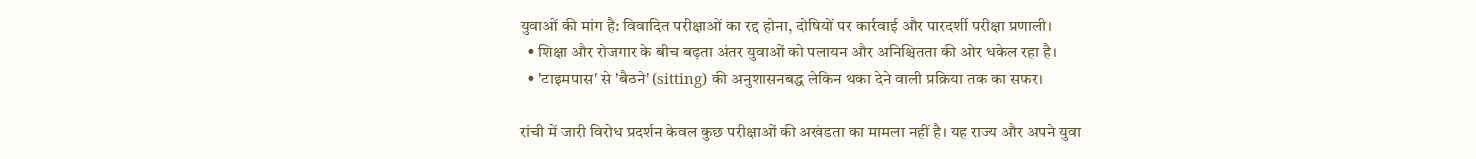युवाओं की मांग है: विवादित परीक्षाओं का रद्द होना, दोषियों पर कार्रवाई और पारदर्शी परीक्षा प्रणाली।
  • शिक्षा और रोजगार के बीच बढ़ता अंतर युवाओं को पलायन और अनिश्चितता की ओर धकेल रहा है।
  • 'टाइमपास' से 'बैठने' (sitting) की अनुशासनबद्ध लेकिन थका देने वाली प्रक्रिया तक का सफर।

रांची में जारी विरोध प्रदर्शन केवल कुछ परीक्षाओं की अखंडता का मामला नहीं है। यह राज्य और अपने युवा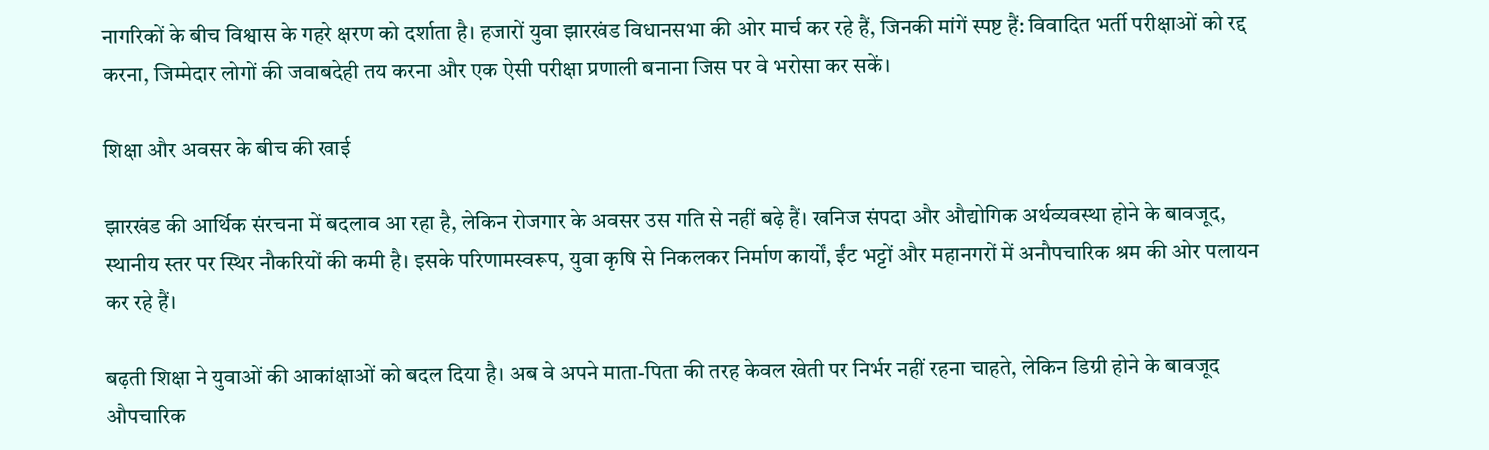नागरिकों के बीच विश्वास के गहरे क्षरण को दर्शाता है। हजारों युवा झारखंड विधानसभा की ओर मार्च कर रहे हैं, जिनकी मांगें स्पष्ट हैं: विवादित भर्ती परीक्षाओं को रद्द करना, जिम्मेदार लोगों की जवाबदेही तय करना और एक ऐसी परीक्षा प्रणाली बनाना जिस पर वे भरोसा कर सकें।

शिक्षा और अवसर के बीच की खाई

झारखंड की आर्थिक संरचना में बदलाव आ रहा है, लेकिन रोजगार के अवसर उस गति से नहीं बढ़े हैं। खनिज संपदा और औद्योगिक अर्थव्यवस्था होने के बावजूद, स्थानीय स्तर पर स्थिर नौकरियों की कमी है। इसके परिणामस्वरूप, युवा कृषि से निकलकर निर्माण कार्यों, ईंट भट्टों और महानगरों में अनौपचारिक श्रम की ओर पलायन कर रहे हैं।

बढ़ती शिक्षा ने युवाओं की आकांक्षाओं को बदल दिया है। अब वे अपने माता-पिता की तरह केवल खेती पर निर्भर नहीं रहना चाहते, लेकिन डिग्री होने के बावजूद औपचारिक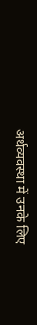अर्थव्यवस्था में उनके लिए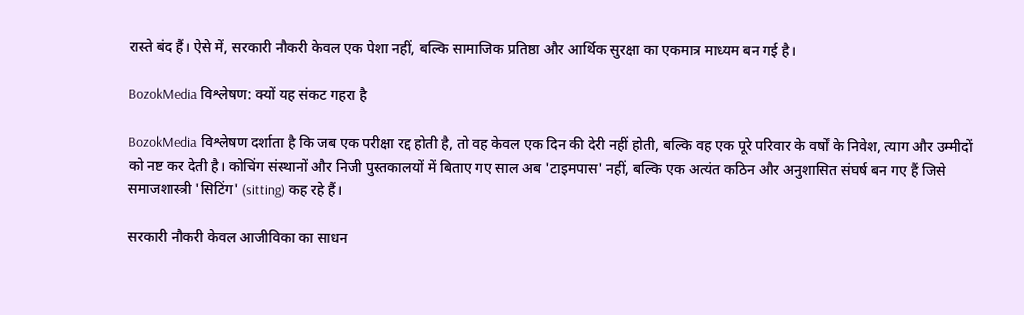रास्ते बंद हैं। ऐसे में, सरकारी नौकरी केवल एक पेशा नहीं, बल्कि सामाजिक प्रतिष्ठा और आर्थिक सुरक्षा का एकमात्र माध्यम बन गई है।

BozokMedia विश्लेषण: क्यों यह संकट गहरा है

BozokMedia विश्लेषण दर्शाता है कि जब एक परीक्षा रद्द होती है, तो वह केवल एक दिन की देरी नहीं होती, बल्कि वह एक पूरे परिवार के वर्षों के निवेश, त्याग और उम्मीदों को नष्ट कर देती है। कोचिंग संस्थानों और निजी पुस्तकालयों में बिताए गए साल अब 'टाइमपास' नहीं, बल्कि एक अत्यंत कठिन और अनुशासित संघर्ष बन गए हैं जिसे समाजशास्त्री 'सिटिंग' (sitting) कह रहे हैं।

सरकारी नौकरी केवल आजीविका का साधन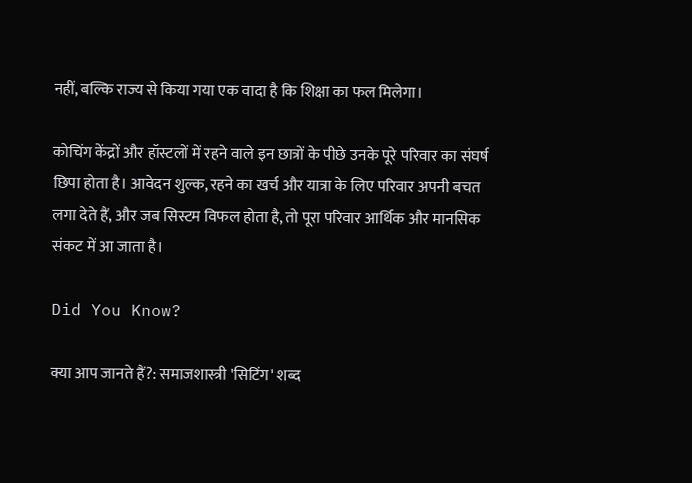नहीं, बल्कि राज्य से किया गया एक वादा है कि शिक्षा का फल मिलेगा।

कोचिंग केंद्रों और हॉस्टलों में रहने वाले इन छात्रों के पीछे उनके पूरे परिवार का संघर्ष छिपा होता है। आवेदन शुल्क, रहने का खर्च और यात्रा के लिए परिवार अपनी बचत लगा देते हैं, और जब सिस्टम विफल होता है, तो पूरा परिवार आर्थिक और मानसिक संकट में आ जाता है।

Did You Know?

क्या आप जानते हैं?: समाजशास्त्री 'सिटिंग' शब्द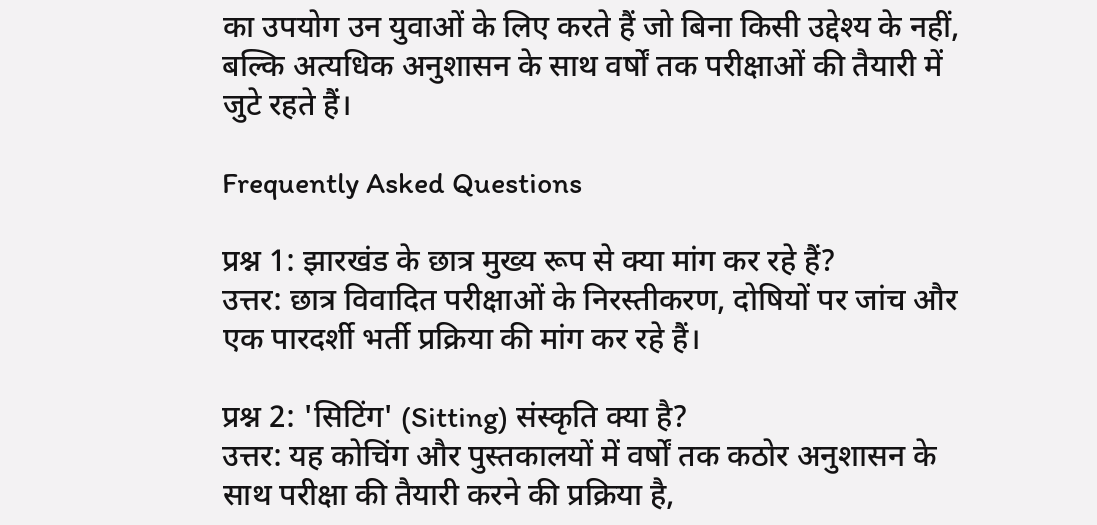का उपयोग उन युवाओं के लिए करते हैं जो बिना किसी उद्देश्य के नहीं, बल्कि अत्यधिक अनुशासन के साथ वर्षों तक परीक्षाओं की तैयारी में जुटे रहते हैं।

Frequently Asked Questions

प्रश्न 1: झारखंड के छात्र मुख्य रूप से क्या मांग कर रहे हैं?
उत्तर: छात्र विवादित परीक्षाओं के निरस्तीकरण, दोषियों पर जांच और एक पारदर्शी भर्ती प्रक्रिया की मांग कर रहे हैं।

प्रश्न 2: 'सिटिंग' (Sitting) संस्कृति क्या है?
उत्तर: यह कोचिंग और पुस्तकालयों में वर्षों तक कठोर अनुशासन के साथ परीक्षा की तैयारी करने की प्रक्रिया है,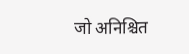जो अनिश्चित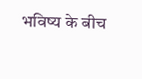भविष्य के बीच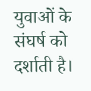युवाओं के संघर्ष को दर्शाती है।